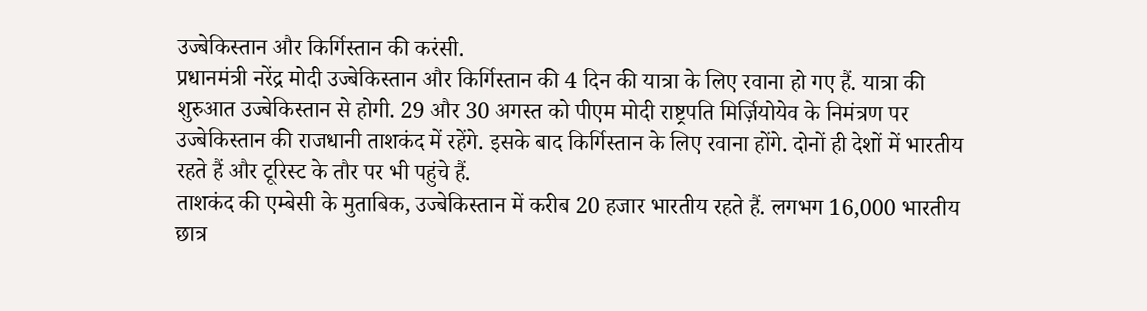उज्बेकिस्तान और किर्गिस्तान की करंसी.
प्रधानमंत्री नरेंद्र मोदी उज्बेकिस्तान और किर्गिस्तान की 4 दिन की यात्रा के लिए रवाना हो गए हैं. यात्रा की शुरुआत उज्बेकिस्तान से होगी. 29 और 30 अगस्त को पीएम मोदी राष्ट्रपति मिर्ज़ियोयेव के निमंत्रण पर उज्बेकिस्तान की राजधानी ताशकंद में रहेंगे. इसके बाद किर्गिस्तान के लिए रवाना होंगे. दोनों ही देशों में भारतीय रहते हैं और टूरिस्ट के तौर पर भी पहुंचे हैं.
ताशकंद की एम्बेसी के मुताबिक, उज्बेकिस्तान में करीब 20 हजार भारतीय रहते हैं. लगभग 16,000 भारतीय छात्र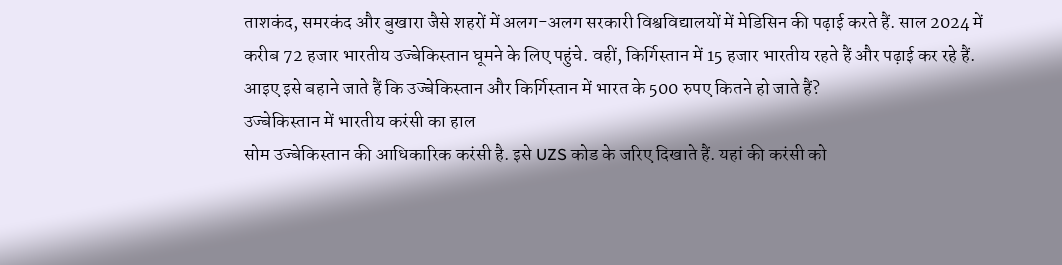ताशकंद, समरकंद और बुखारा जैसे शहरों में अलग-अलग सरकारी विश्वविद्यालयों में मेडिसिन की पढ़ाई करते हैं. साल 2024 में करीब 72 हजार भारतीय उज्बेकिस्तान घूमने के लिए पहुंचे. वहीं, किर्गिस्तान में 15 हजार भारतीय रहते हैं और पढ़ाई कर रहे हैं. आइए इसे बहाने जाते हैं कि उज्बेकिस्तान और किर्गिस्तान में भारत के 500 रुपए कितने हो जाते हैं?
उज्बेकिस्तान में भारतीय करंसी का हाल
सोम उज्बेकिस्तान की आधिकारिक करंसी है. इसे UZS कोड के जरिए दिखाते हैं. यहां की करंसी को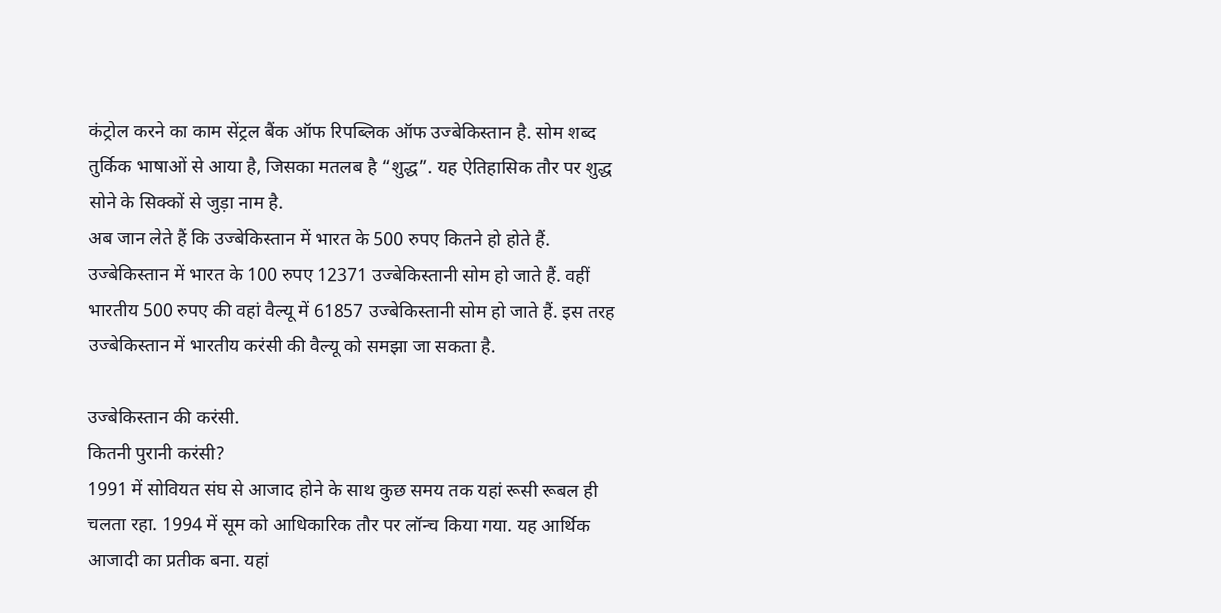कंट्रोल करने का काम सेंट्रल बैंक ऑफ रिपब्लिक ऑफ उज्बेकिस्तान है. सोम शब्द तुर्किक भाषाओं से आया है, जिसका मतलब है “शुद्ध”. यह ऐतिहासिक तौर पर शुद्ध सोने के सिक्कों से जुड़ा नाम है.
अब जान लेते हैं कि उज्बेकिस्तान में भारत के 500 रुपए कितने हो होते हैं. उज्बेकिस्तान में भारत के 100 रुपए 12371 उज्बेकिस्तानी सोम हो जाते हैं. वहीं भारतीय 500 रुपए की वहां वैल्यू में 61857 उज्बेकिस्तानी सोम हो जाते हैं. इस तरह उज्बेकिस्तान में भारतीय करंसी की वैल्यू को समझा जा सकता है.

उज्बेकिस्तान की करंसी.
कितनी पुरानी करंसी?
1991 में सोवियत संघ से आजाद होने के साथ कुछ समय तक यहां रूसी रूबल ही चलता रहा. 1994 में सूम को आधिकारिक तौर पर लॉन्च किया गया. यह आर्थिक आजादी का प्रतीक बना. यहां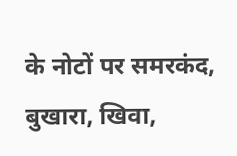के नोटों पर समरकंद, बुखारा, खिवा,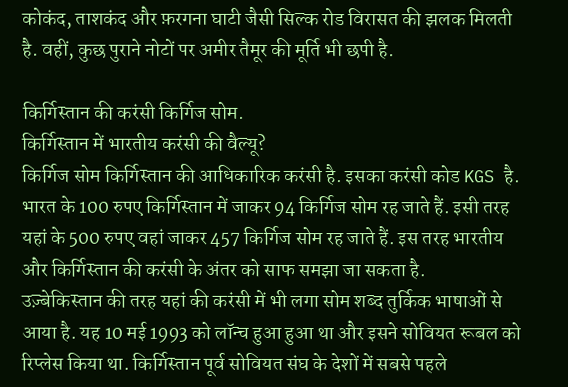कोकंद, ताशकंद और फ़रगना घाटी जैसी सिल्क रोड विरासत की झलक मिलती है. वहीं, कुछ पुराने नोटों पर अमीर तैमूर की मूर्ति भी छपी है.

किर्गिस्तान की करंसी किर्गिज सोम.
किर्गिस्तान में भारतीय करंसी की वैल्यू?
किर्गिज सोम किर्गिस्तान की आधिकारिक करंसी है. इसका करंसी कोड KGS है. भारत के 100 रुपए किर्गिस्तान में जाकर 94 किर्गिज सोम रह जाते हैं. इसी तरह यहां के 500 रुपए वहां जाकर 457 किर्गिज सोम रह जाते हैं. इस तरह भारतीय और किर्गिस्तान की करंसी के अंतर को साफ समझा जा सकता है.
उज़्बेकिस्तान की तरह यहां की करंसी में भी लगा सोम शब्द तुर्किक भाषाओं से आया है. यह 10 मई 1993 को लॉन्च हुआ हुआ था और इसने सोवियत रूबल को रिप्लेस किया था. किर्गिस्तान पूर्व सोवियत संघ के देशों में सबसे पहले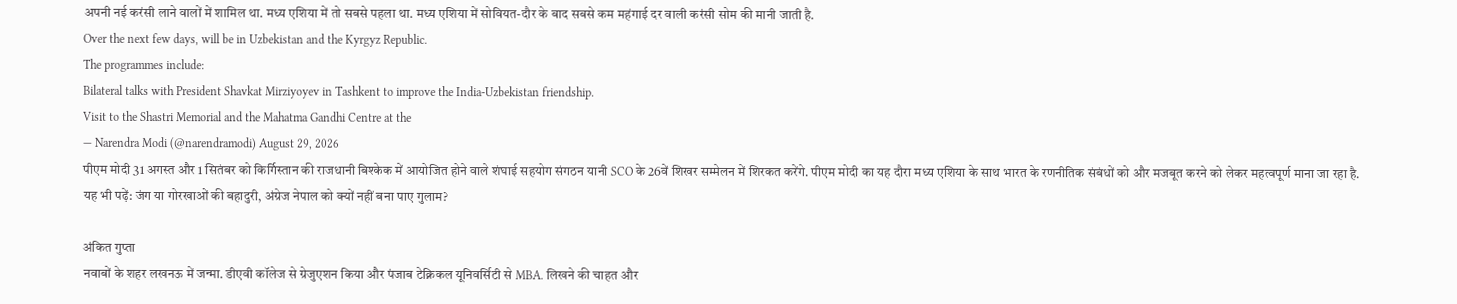अपनी नई करंसी लाने वालों में शामिल था. मध्य एशिया में तो सबसे पहला था. मध्य एशिया में सोवियत-दौर के बाद सबसे कम महंगाई दर वाली करंसी सोम की मानी जाती है.
Over the next few days, will be in Uzbekistan and the Kyrgyz Republic.
The programmes include:
Bilateral talks with President Shavkat Mirziyoyev in Tashkent to improve the India-Uzbekistan friendship.
Visit to the Shastri Memorial and the Mahatma Gandhi Centre at the
— Narendra Modi (@narendramodi) August 29, 2026
पीएम मोदी 31 अगस्त और 1 सितंबर को किर्गिस्तान की राजधानी बिश्केक में आयोजित होने वाले शंघाई सहयोग संगठन यानी SCO के 26वें शिखर सम्मेलन में शिरकत करेंगे. पीएम मोदी का यह दौरा मध्य एशिया के साथ भारत के रणनीतिक संबंधों को और मजबूत करने को लेकर महत्वपूर्ण माना जा रहा है.
यह भी पढ़ें: जंग या गोरखाओं की बहादुरी, अंग्रेज नेपाल को क्यों नहीं बना पाए गुलाम?

अंकित गुप्ता
नवाबों के शहर लखनऊ में जन्मा. डीएवी कॉलेज से ग्रेजुएशन किया और पंजाब टेक्निकल यूनिवर्सिटी से MBA. लिखने की चाहत और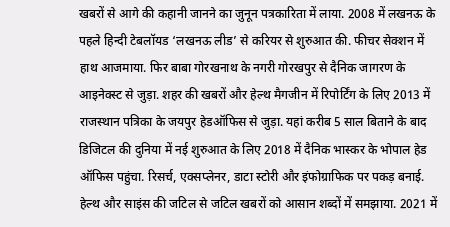खबरों से आगे की कहानी जानने का जुनून पत्रकारिता में लाया. 2008 में लखनऊ के पहले हिन्दी टेबलॉयड ‘लखनऊ लीड’ से करियर से शुरुआत की. फीचर सेक्शन में हाथ आजमाया. फिर बाबा गोरखनाथ के नगरी गोरखपुर से दैनिक जागरण के आइनेक्स्ट से जुड़ा. शहर की खबरों और हेल्थ मैगजीन में रिपोर्टिंग के लिए 2013 में राजस्थान पत्रिका के जयपुर हेडऑफिस से जुड़ा. यहां करीब 5 साल बिताने के बाद डिजिटल की दुनिया में नई शुरुआत के लिए 2018 में दैनिक भास्कर के भोपाल हेड ऑफिस पहुंचा. रिसर्च, एक्सप्लेनर, डाटा स्टोरी और इंफोग्राफिक पर पकड़ बनाई. हेल्थ और साइंस की जटिल से जटिल खबरों को आसान शब्दों में समझाया. 2021 में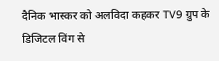दैनिक भास्कर को अलविदा कहकर TV9 ग्रुप के डिजिटल विंग से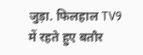जुड़ा. फिलहाल TV9 में रहते हुए बतौर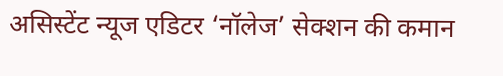असिस्टेंट न्यूज एडिटर ‘नॉलेज’ सेक्शन की कमान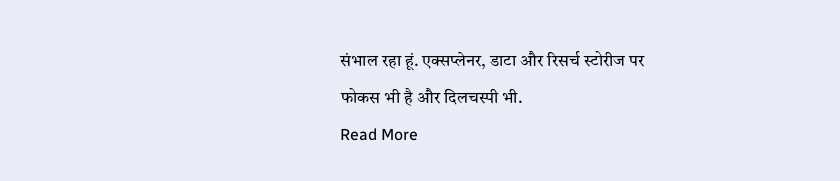संभाल रहा हूं. एक्सप्लेनर, डाटा और रिसर्च स्टोरीज पर फोकस भी है और दिलचस्पी भी.
Read More